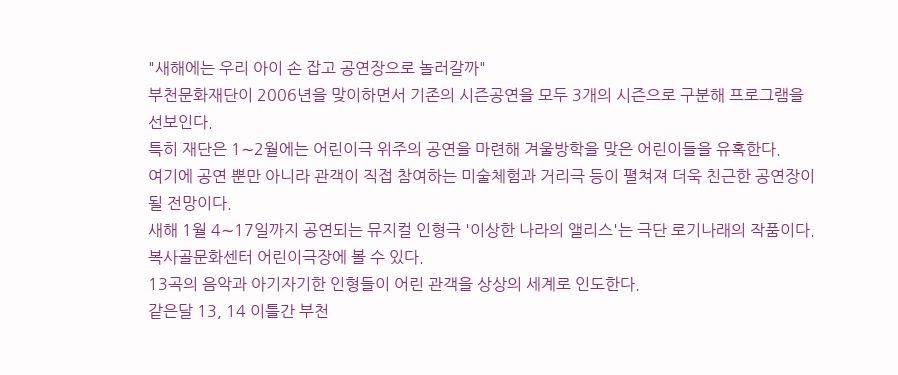"새해에는 우리 아이 손 잡고 공연장으로 놀러갈까"
부천문화재단이 2006년을 맞이하면서 기존의 시즌공연을 모두 3개의 시즌으로 구분해 프로그램을 선보인다.
특히 재단은 1∼2월에는 어린이극 위주의 공연을 마련해 겨울방학을 맞은 어린이들을 유혹한다.
여기에 공연 뿐만 아니라 관객이 직접 참여하는 미술체험과 거리극 등이 펼쳐져 더욱 친근한 공연장이 될 전망이다.
새해 1월 4∼17일까지 공연되는 뮤지컬 인형극 '이상한 나라의 앨리스'는 극단 로기나래의 작품이다.
복사골문화센터 어린이극장에 볼 수 있다.
13곡의 음악과 아기자기한 인형들이 어린 관객을 상상의 세계로 인도한다.
같은달 13, 14 이틀간 부천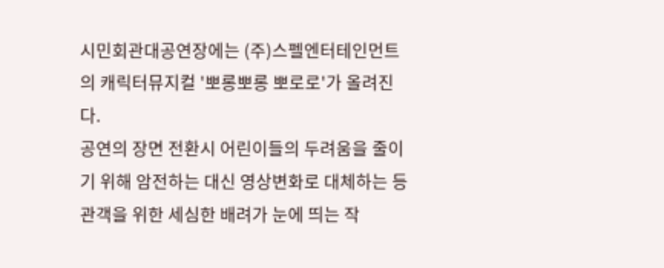시민회관대공연장에는 (주)스펠엔터테인먼트의 캐릭터뮤지컬 '뽀롱뽀롱 뽀로로'가 올려진다.
공연의 장면 전환시 어린이들의 두려움을 줄이기 위해 암전하는 대신 영상변화로 대체하는 등 관객을 위한 세심한 배려가 눈에 띄는 작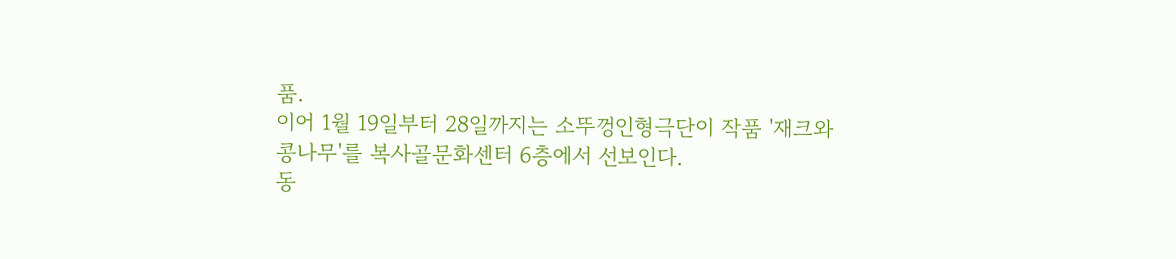품.
이어 1월 19일부터 28일까지는 소뚜껑인형극단이 작품 '재크와 콩나무'를 복사골문화센터 6층에서 선보인다.
동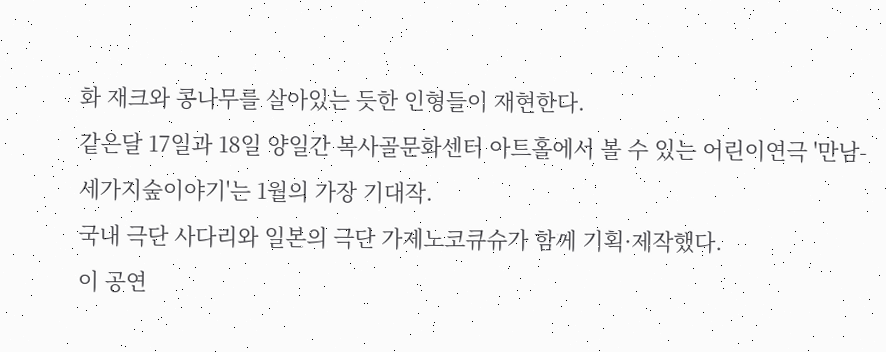화 재크와 콩나무를 살아있는 듯한 인형들이 재현한다.
같은달 17일과 18일 양일간 복사골문화센터 아트홀에서 볼 수 있는 어린이연극 '만남-세가지숲이야기'는 1월의 가장 기대작.
국내 극단 사다리와 일본의 극단 가제노코큐슈가 함께 기획·제작했다.
이 공연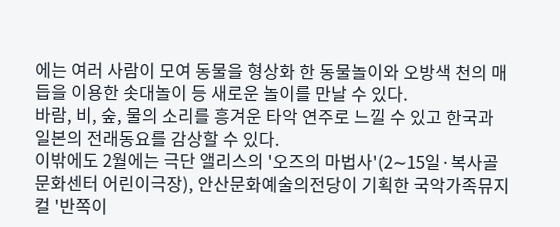에는 여러 사람이 모여 동물을 형상화 한 동물놀이와 오방색 천의 매듭을 이용한 솟대놀이 등 새로운 놀이를 만날 수 있다.
바람, 비, 숲, 물의 소리를 흥겨운 타악 연주로 느낄 수 있고 한국과 일본의 전래동요를 감상할 수 있다.
이밖에도 2월에는 극단 앨리스의 '오즈의 마법사'(2∼15일·복사골문화센터 어린이극장), 안산문화예술의전당이 기획한 국악가족뮤지컬 '반쪽이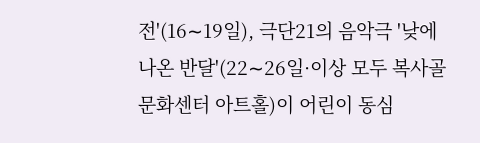전'(16∼19일), 극단21의 음악극 '낮에 나온 반달'(22∼26일·이상 모두 복사골문화센터 아트홀)이 어린이 동심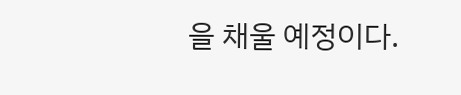을 채울 예정이다.